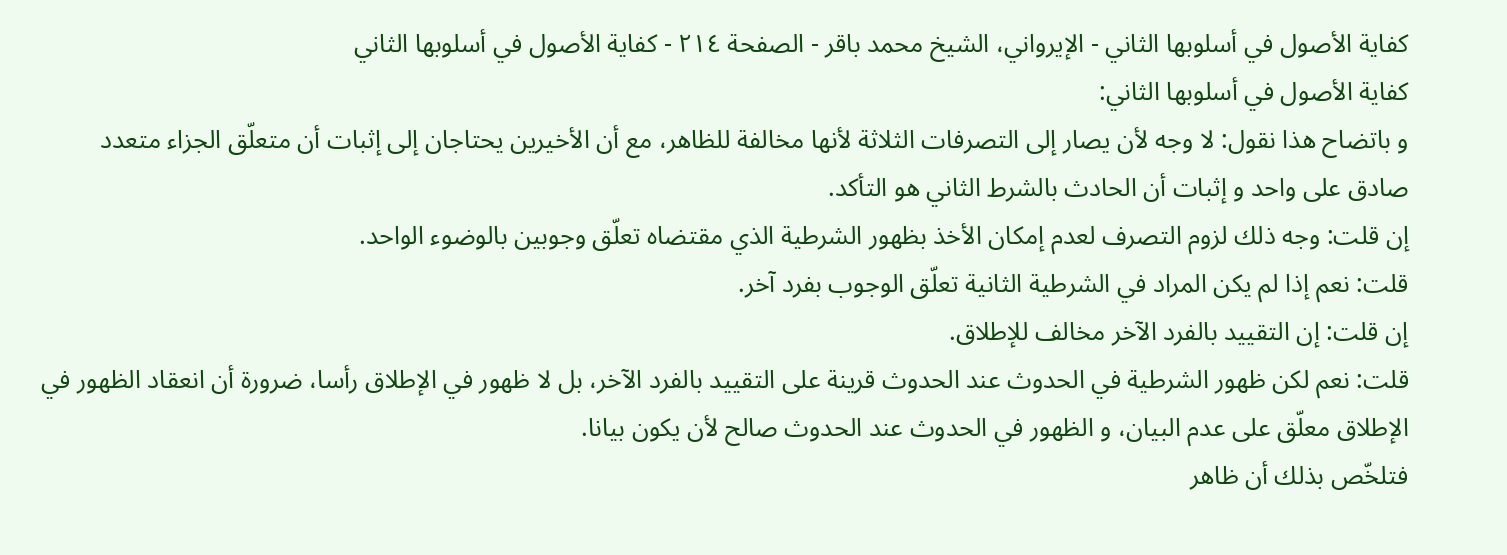كفاية الأصول في أسلوبها الثاني - الإيرواني، الشيخ محمد باقر - الصفحة ٢١٤ - كفاية الأصول في أسلوبها الثاني
كفاية الأصول في أسلوبها الثاني:
و باتضاح هذا نقول: لا وجه لأن يصار إلى التصرفات الثلاثة لأنها مخالفة للظاهر، مع أن الأخيرين يحتاجان إلى إثبات أن متعلّق الجزاء متعدد صادق على واحد و إثبات أن الحادث بالشرط الثاني هو التأكد.
إن قلت: وجه ذلك لزوم التصرف لعدم إمكان الأخذ بظهور الشرطية الذي مقتضاه تعلّق وجوبين بالوضوء الواحد.
قلت: نعم إذا لم يكن المراد في الشرطية الثانية تعلّق الوجوب بفرد آخر.
إن قلت: إن التقييد بالفرد الآخر مخالف للإطلاق.
قلت: نعم لكن ظهور الشرطية في الحدوث عند الحدوث قرينة على التقييد بالفرد الآخر، بل لا ظهور في الإطلاق رأسا، ضرورة أن انعقاد الظهور في الإطلاق معلّق على عدم البيان، و الظهور في الحدوث عند الحدوث صالح لأن يكون بيانا.
فتلخّص بذلك أن ظاهر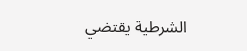الشرطية يقتضي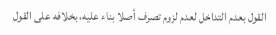القول بعدم التداخل لعدم لزوم تصرف أصلا بناء عليه، بخلافه على القول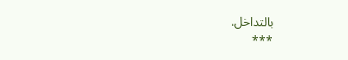بالتداخل.
***